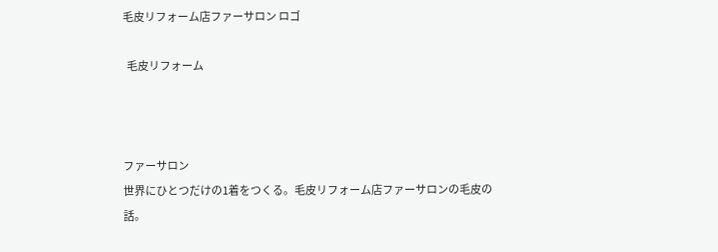毛皮リフォーム店ファーサロン ロゴ

  毛皮リフォーム



ファーサロン
世界にひとつだけの1着をつくる。毛皮リフォーム店ファーサロンの毛皮の話。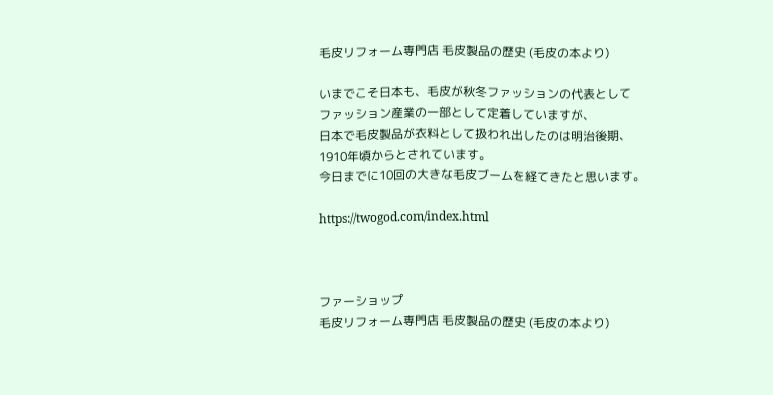毛皮リフォーム専門店 毛皮製品の歴史 (毛皮の本より)

いまでこそ日本も、毛皮が秋冬ファッションの代表として
ファッション産業の一部として定着していますが、
日本で毛皮製品が衣料として扱われ出したのは明治後期、
1910年頃からとされています。
今日までに10回の大きな毛皮ブームを経てきたと思います。

https://twogod.com/index.html



ファーショップ
毛皮リフォーム専門店 毛皮製品の歴史 (毛皮の本より)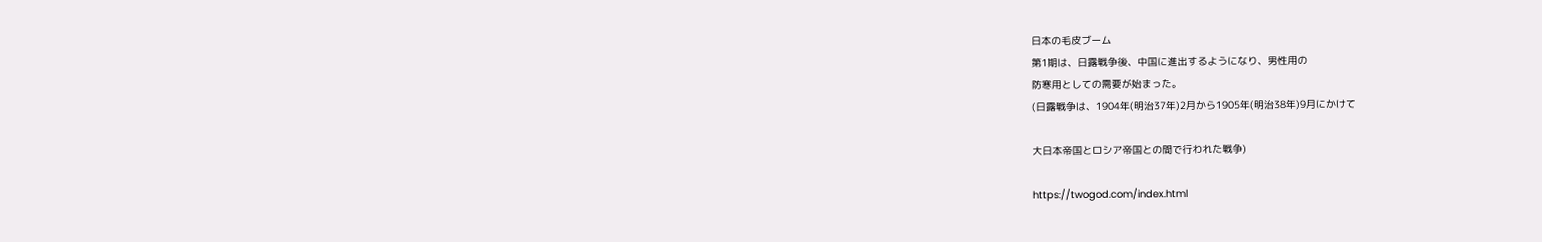日本の毛皮ブーム
第1期は、日露戦争後、中国に進出するようになり、男性用の
防寒用としての需要が始まった。
(日露戦争は、1904年(明治37年)2月から1905年(明治38年)9月にかけて

大日本帝国とロシア帝国との間で行われた戦争)

https://twogod.com/index.html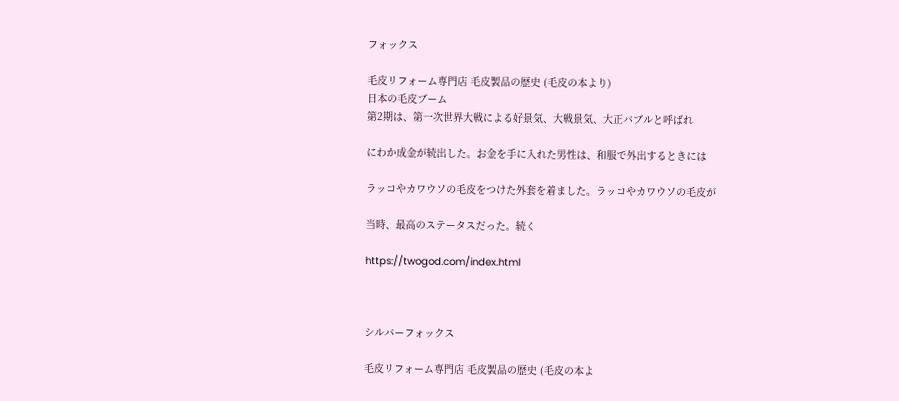フォックス

毛皮リフォーム専門店 毛皮製品の歴史 (毛皮の本より)
日本の毛皮ブーム
第2期は、第一次世界大戦による好景気、大戦景気、大正バブルと呼ばれ

にわか成金が続出した。お金を手に入れた男性は、和服で外出するときには

ラッコやカワウソの毛皮をつけた外套を着ました。ラッコやカワウソの毛皮が

当時、最高のステータスだった。続く

https://twogod.com/index.html



シルバーフォックス

毛皮リフォーム専門店 毛皮製品の歴史 (毛皮の本よ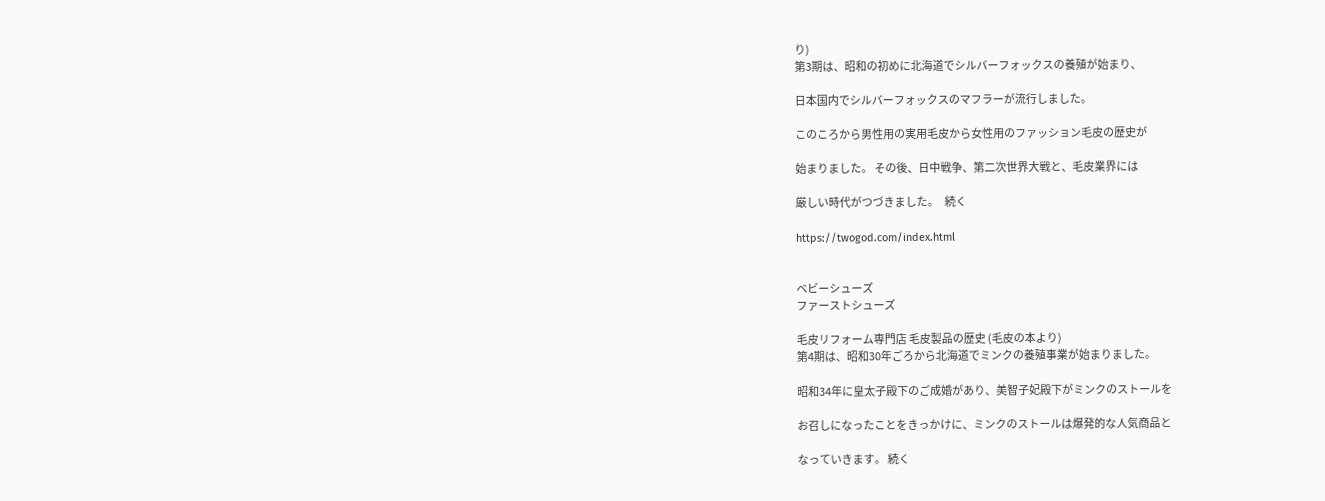り)
第3期は、昭和の初めに北海道でシルバーフォックスの養殖が始まり、

日本国内でシルバーフォックスのマフラーが流行しました。

このころから男性用の実用毛皮から女性用のファッション毛皮の歴史が

始まりました。 その後、日中戦争、第二次世界大戦と、毛皮業界には

厳しい時代がつづきました。   続く

https://twogod.com/index.html


ベビーシューズ
ファーストシューズ

毛皮リフォーム専門店 毛皮製品の歴史 (毛皮の本より)
第4期は、昭和30年ごろから北海道でミンクの養殖事業が始まりました。

昭和34年に皇太子殿下のご成婚があり、美智子妃殿下がミンクのストールを

お召しになったことをきっかけに、ミンクのストールは爆発的な人気商品と

なっていきます。 続く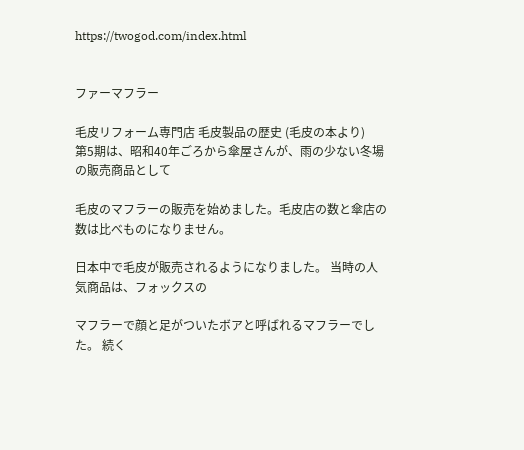https://twogod.com/index.html


ファーマフラー

毛皮リフォーム専門店 毛皮製品の歴史 (毛皮の本より)
第5期は、昭和40年ごろから傘屋さんが、雨の少ない冬場の販売商品として

毛皮のマフラーの販売を始めました。毛皮店の数と傘店の数は比べものになりません。

日本中で毛皮が販売されるようになりました。 当時の人気商品は、フォックスの

マフラーで顔と足がついたボアと呼ばれるマフラーでした。 続く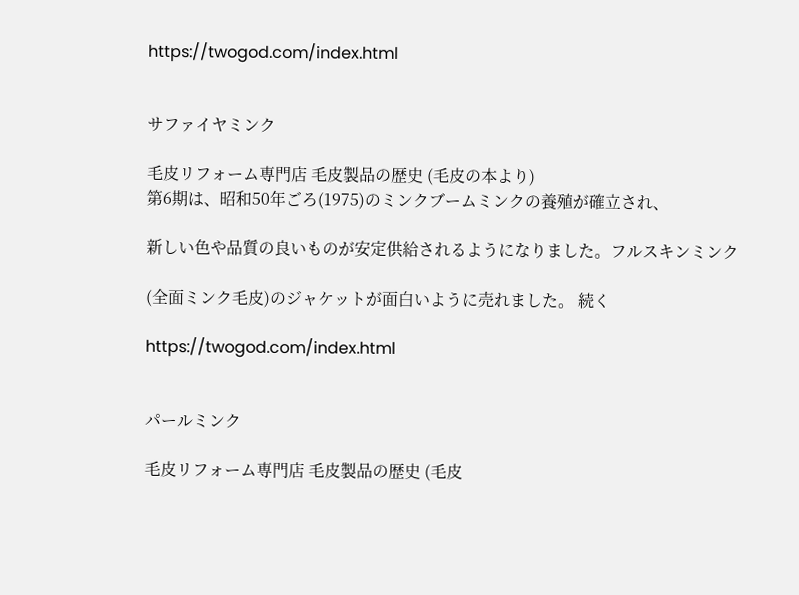https://twogod.com/index.html


サファイヤミンク

毛皮リフォーム専門店 毛皮製品の歴史 (毛皮の本より)
第6期は、昭和50年ごろ(1975)のミンクブームミンクの養殖が確立され、

新しい色や品質の良いものが安定供給されるようになりました。フルスキンミンク

(全面ミンク毛皮)のジャケットが面白いように売れました。 続く

https://twogod.com/index.html


パールミンク

毛皮リフォーム専門店 毛皮製品の歴史 (毛皮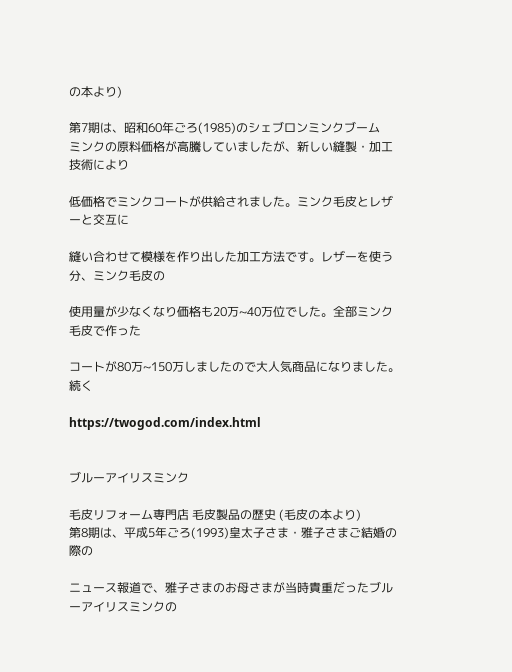の本より)

第7期は、昭和60年ごろ(1985)のシェブロンミンクブーム
ミンクの原料価格が高騰していましたが、新しい縫製・加工技術により

低価格でミンクコートが供給されました。ミンク毛皮とレザーと交互に

縫い合わせて模様を作り出した加工方法です。レザーを使う分、ミンク毛皮の

使用量が少なくなり価格も20万~40万位でした。全部ミンク毛皮で作った

コートが80万~150万しましたので大人気商品になりました。   続く

https://twogod.com/index.html


ブルーアイリスミンク

毛皮リフォーム専門店 毛皮製品の歴史 (毛皮の本より)
第8期は、平成5年ごろ(1993)皇太子さま・雅子さまご結婚の際の

ニュース報道で、雅子さまのお母さまが当時貴重だったブルーアイリスミンクの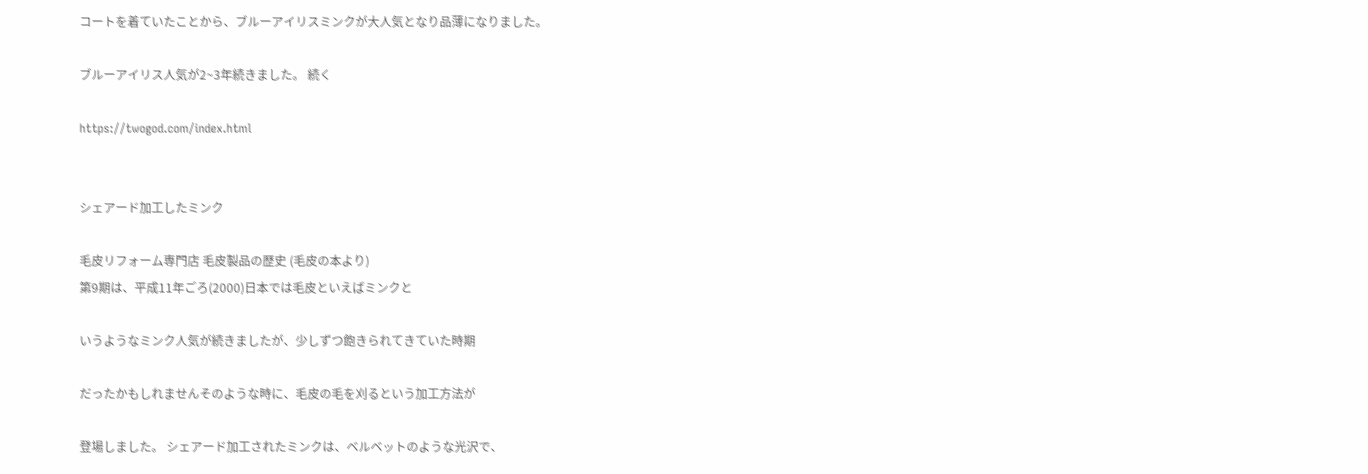コートを着ていたことから、ブルーアイリスミンクが大人気となり品薄になりました。

ブルーアイリス人気が2~3年続きました。 続く

https://twogod.com/index.html


シェアード加工したミンク

毛皮リフォーム専門店 毛皮製品の歴史 (毛皮の本より)
第9期は、平成11年ごろ(2000)日本では毛皮といえばミンクと

いうようなミンク人気が続きましたが、少しずつ飽きられてきていた時期

だったかもしれませんそのような時に、毛皮の毛を刈るという加工方法が

登場しました。 シェアード加工されたミンクは、ベルベットのような光沢で、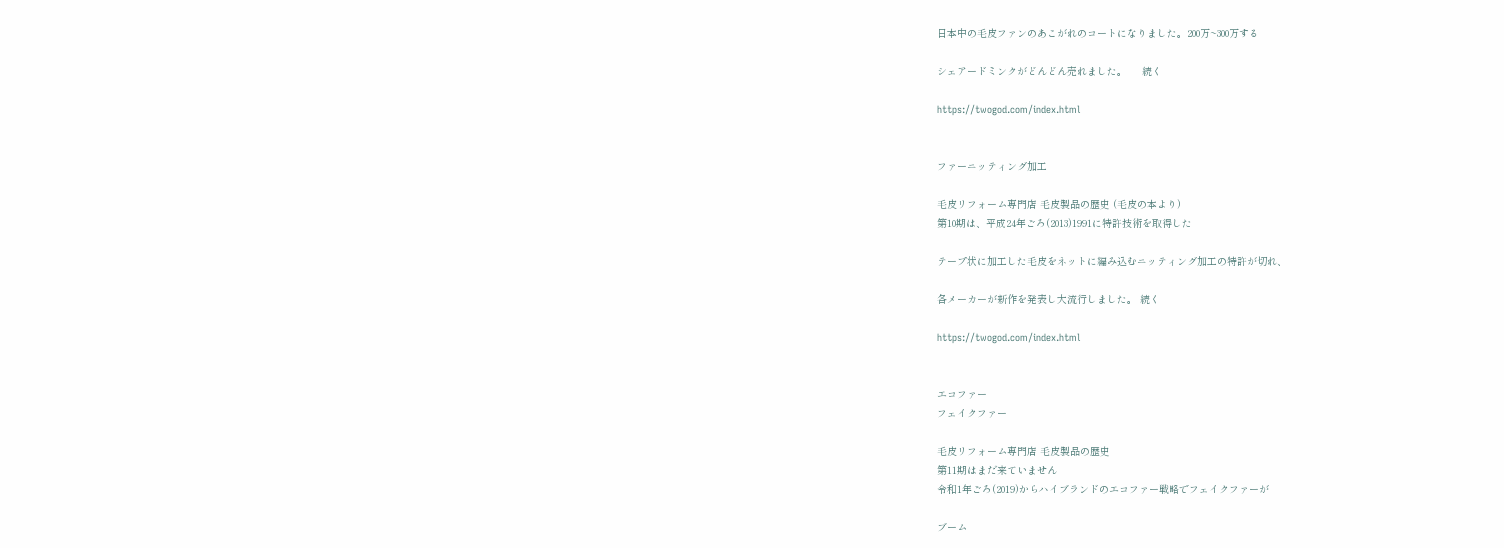日本中の毛皮ファンのあこがれのコートになりました。200万~300万する

シェアードミンクがどんどん売れました。     続く

https://twogod.com/index.html


ファーニッティング加工

毛皮リフォーム専門店 毛皮製品の歴史 (毛皮の本より)
第10期は、平成24年ごろ(2013)1991に特許技術を取得した

テープ状に加工した毛皮をネットに編み込むニッティング加工の特許が切れ、

各メーカーが新作を発表し大流行しました。 続く

https://twogod.com/index.html


エコファー
フェイクファー

毛皮リフォーム専門店 毛皮製品の歴史
第11期はまだ来ていません
令和1年ごろ(2019)からハイブランドのエコファー戦略でフェイクファーが

ブーム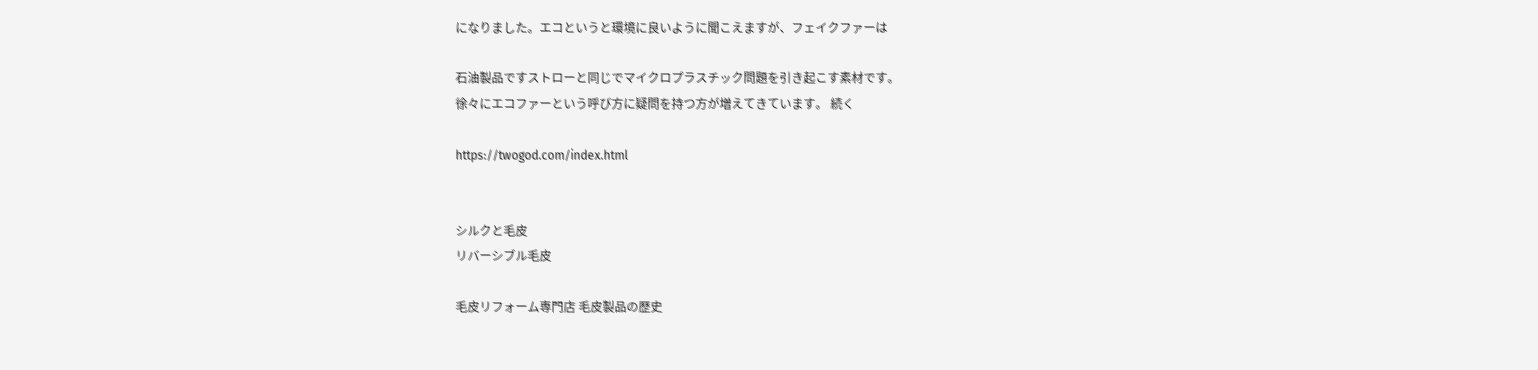になりました。エコというと環境に良いように聞こえますが、フェイクファーは

石油製品ですストローと同じでマイクロプラスチック問題を引き起こす素材です。
徐々にエコファーという呼び方に疑問を持つ方が増えてきています。 続く

https://twogod.com/index.html


シルクと毛皮
リバーシブル毛皮

毛皮リフォーム専門店 毛皮製品の歴史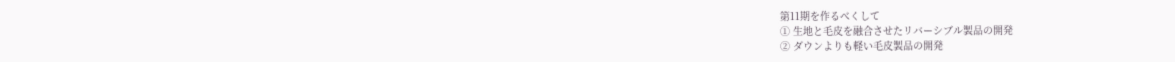第11期を作るべくして
① 生地と毛皮を融合させたリバーシブル製品の開発
② ダウンよりも軽い毛皮製品の開発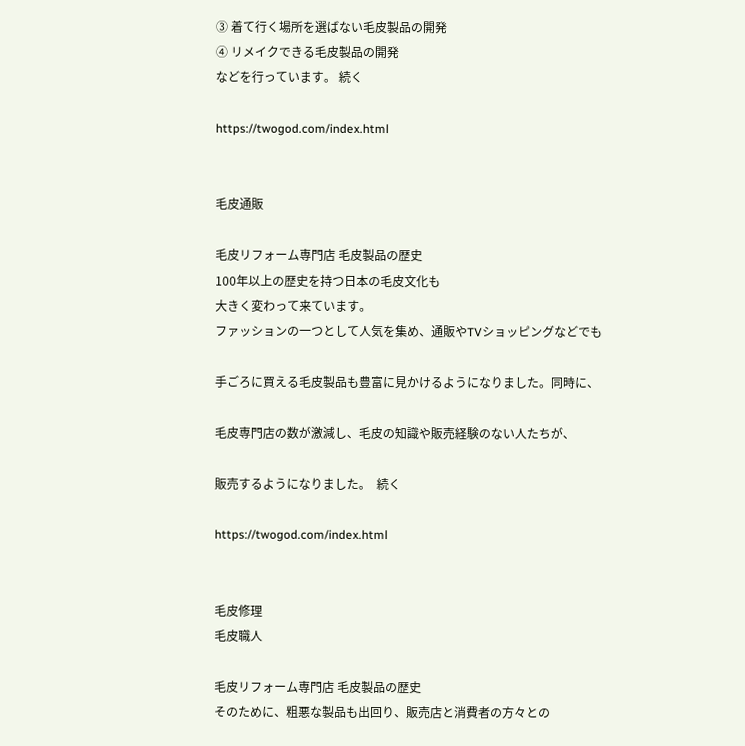③ 着て行く場所を選ばない毛皮製品の開発
④ リメイクできる毛皮製品の開発
などを行っています。 続く

https://twogod.com/index.html


毛皮通販

毛皮リフォーム専門店 毛皮製品の歴史
100年以上の歴史を持つ日本の毛皮文化も
大きく変わって来ています。
ファッションの一つとして人気を集め、通販やTVショッピングなどでも

手ごろに買える毛皮製品も豊富に見かけるようになりました。同時に、

毛皮専門店の数が激減し、毛皮の知識や販売経験のない人たちが、

販売するようになりました。  続く

https://twogod.com/index.html


毛皮修理
毛皮職人

毛皮リフォーム専門店 毛皮製品の歴史
そのために、粗悪な製品も出回り、販売店と消費者の方々との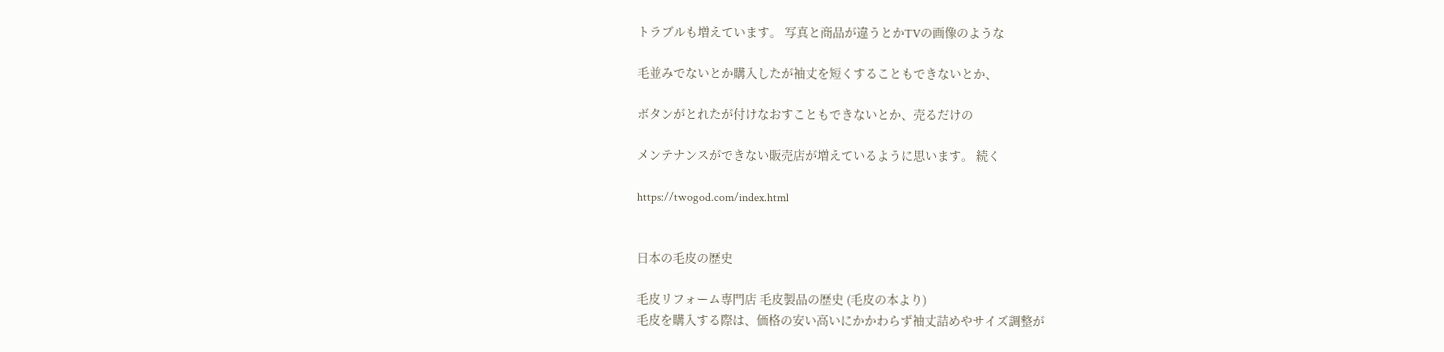トラブルも増えています。 写真と商品が違うとかTVの画像のような

毛並みでないとか購入したが袖丈を短くすることもできないとか、

ボタンがとれたが付けなおすこともできないとか、売るだけの

メンテナンスができない販売店が増えているように思います。 続く

https://twogod.com/index.html


日本の毛皮の歴史

毛皮リフォーム専門店 毛皮製品の歴史 (毛皮の本より)
毛皮を購入する際は、価格の安い高いにかかわらず袖丈詰めやサイズ調整が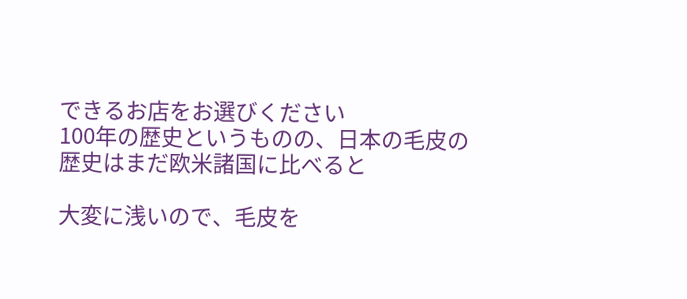できるお店をお選びください
100年の歴史というものの、日本の毛皮の歴史はまだ欧米諸国に比べると

大変に浅いので、毛皮を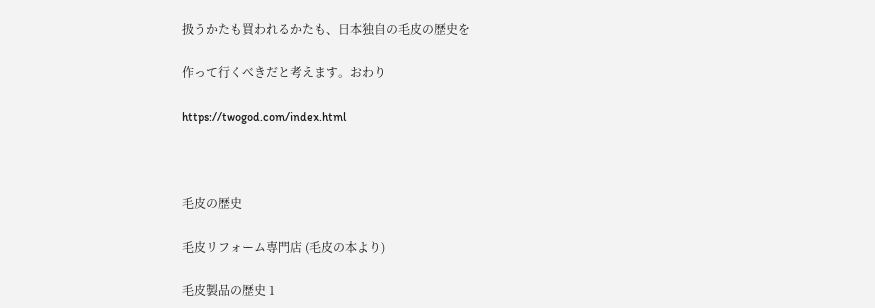扱うかたも買われるかたも、日本独自の毛皮の歴史を

作って行くべきだと考えます。おわり

https://twogod.com/index.html



毛皮の歴史

毛皮リフォーム専門店 (毛皮の本より)

毛皮製品の歴史 1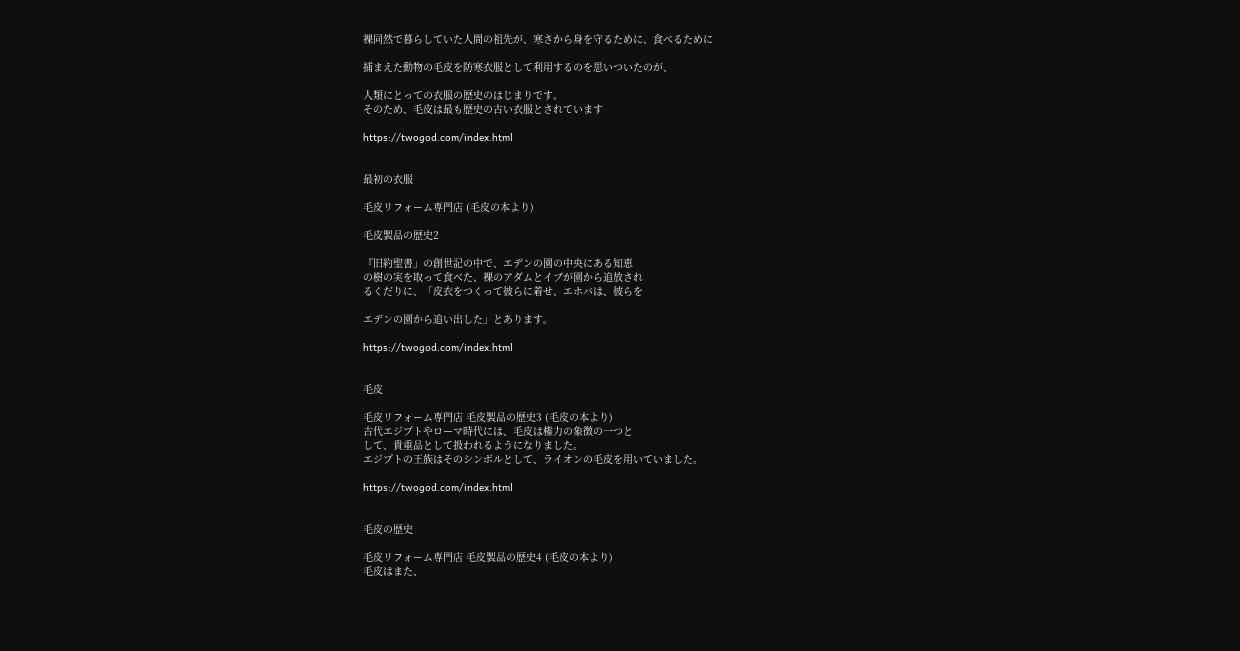裸同然で暮らしていた人間の祖先が、寒さから身を守るために、食べるために

捕まえた動物の毛皮を防寒衣服として利用するのを思いついたのが、

人類にとっての衣服の歴史のはじまりです。
そのため、毛皮は最も歴史の古い衣服とされています

https://twogod.com/index.html


最初の衣服

毛皮リフォーム専門店 (毛皮の本より)

毛皮製品の歴史2

『旧約聖書」の創世記の中で、エデンの園の中央にある知恵
の樹の実を取って食べた、裸のアダムとイブが園から追放され
るくだりに、「皮衣をつくって彼らに着せ、エホバは、彼らを

エデンの園から追い出した」とあります。

https://twogod.com/index.html


毛皮

毛皮リフォーム専門店 毛皮製品の歴史3 (毛皮の本より)
古代エジプトやローマ時代には、毛皮は権力の象徴の一つと
して、貴重品として扱われるようになりました。
エジプトの王族はそのシンボルとして、ライオンの毛皮を用いていました。

https://twogod.com/index.html


毛皮の歴史

毛皮リフォーム専門店 毛皮製品の歴史4 (毛皮の本より)
毛皮はまた、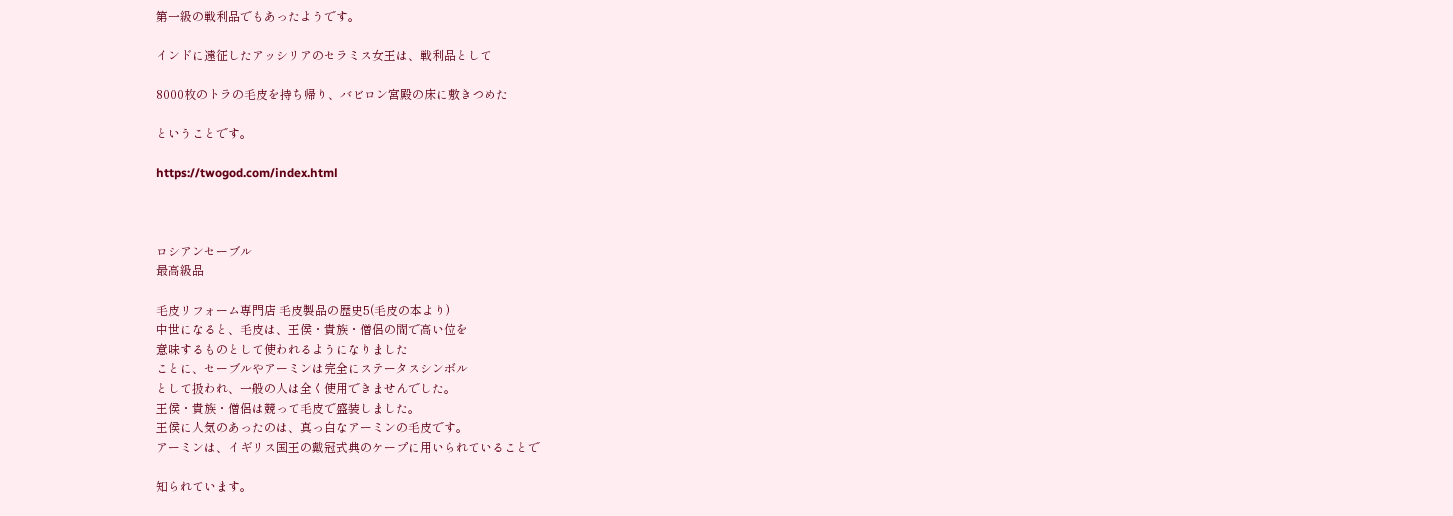第一級の戦利品でもあったようです。

インドに遠征したアッシリアのセラミス女王は、戦利品として

8000枚のトラの毛皮を持ち帰り、バビロン宮殿の床に敷きつめた

ということです。

https://twogod.com/index.html



ロシアンセーブル
最高級品

毛皮リフォーム専門店 毛皮製品の歴史5(毛皮の本より)
中世になると、毛皮は、王侯・貴族・僧侶の間で高い位を
意味するものとして使われるようになりました
ことに、セーブルやアーミンは完全にステータスシンボル
として扱われ、一般の人は全く使用できませんでした。
王侯・貴族・僧侶は競って毛皮で盛装しました。
王侯に人気のあったのは、真っ白なアーミンの毛皮です。
アーミンは、イギリス国王の戴冠式典のケープに用いられていることで

知られています。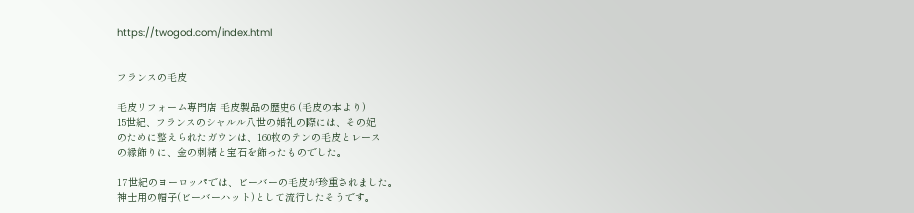https://twogod.com/index.html


フランスの毛皮

毛皮リフォーム専門店 毛皮製品の歴史6 (毛皮の本より)
15世紀、フランスのシャルル八世の婚礼の際には、その妃
のために整えられたガウンは、160枚のテンの毛皮とレース
の縁飾りに、金の刺緒と宝石を飾ったものでした。

17世紀のヨーロッパでは、ビーバーの毛皮が珍重されました。
神士用の帽子(ビーバーハット)として流行したそうです。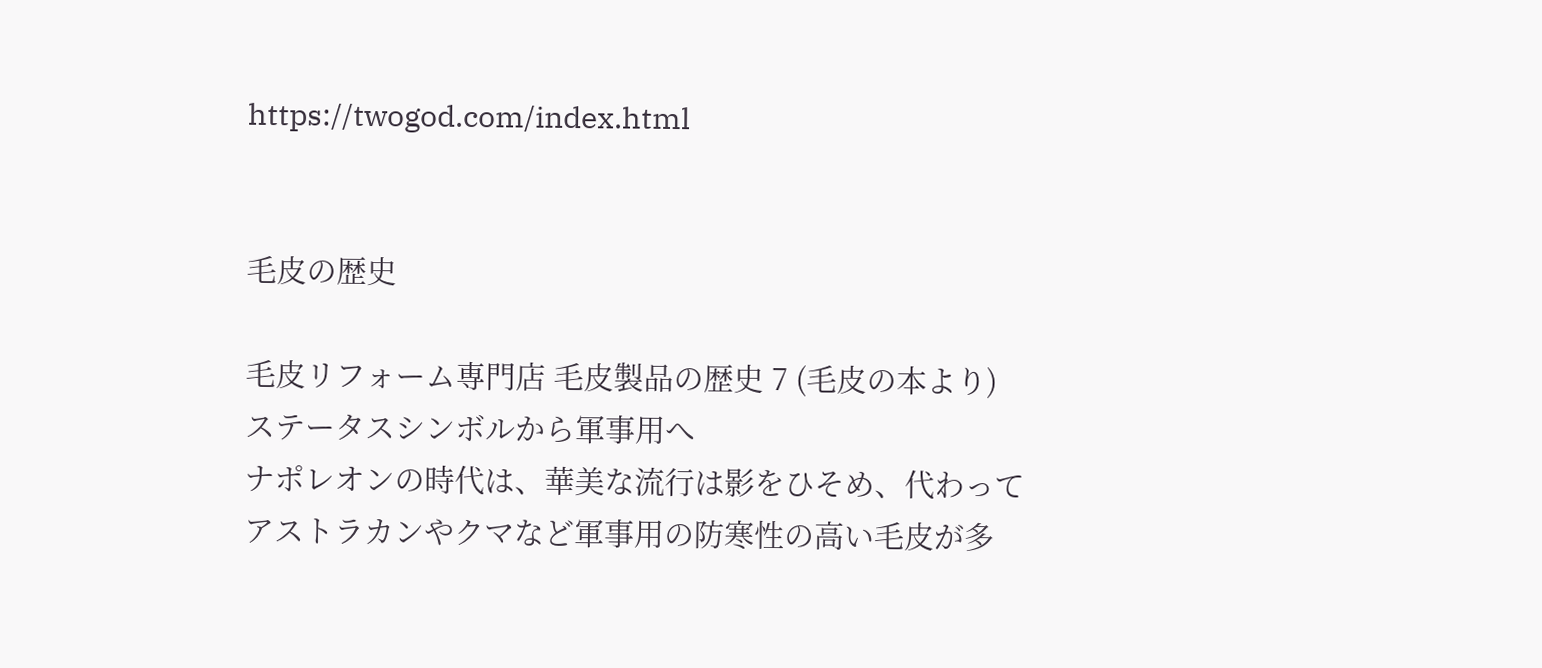https://twogod.com/index.html


毛皮の歴史

毛皮リフォーム専門店 毛皮製品の歴史 7 (毛皮の本より)
ステータスシンボルから軍事用へ
ナポレオンの時代は、華美な流行は影をひそめ、代わって
アストラカンやクマなど軍事用の防寒性の高い毛皮が多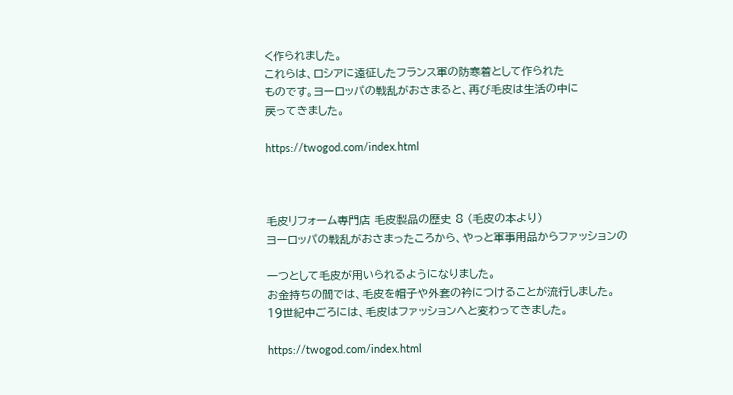く作られました。
これらは、ロシアに遠征したフランス軍の防寒着として作られた
ものです。ヨーロッパの戦乱がおさまると、再び毛皮は生活の中に
戻ってきました。

https://twogod.com/index.html



毛皮リフォーム専門店 毛皮製品の歴史 8 (毛皮の本より)
ヨーロッパの戦乱がおさまったころから、やっと軍事用品からファッションの

一つとして毛皮が用いられるようになりました。
お金持ちの間では、毛皮を帽子や外套の衿につけることが流行しました。
19世紀中ごろには、毛皮はファッションへと変わってきました。

https://twogod.com/index.html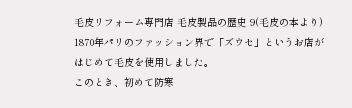毛皮リフォーム専門店 毛皮製品の歴史 9(毛皮の本より)
1870年パリのファッション界で「ズウセ」というお店が
はじめて毛皮を使用しました。
このとき、初めて防寒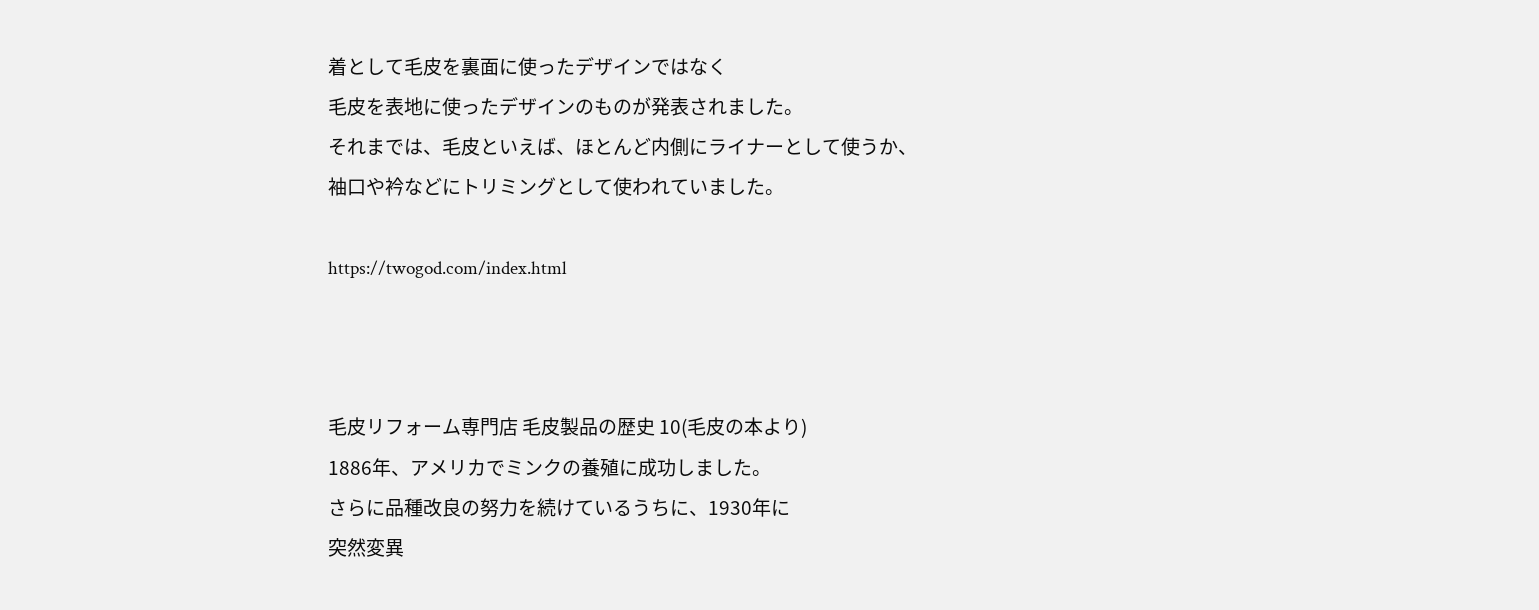着として毛皮を裏面に使ったデザインではなく
毛皮を表地に使ったデザインのものが発表されました。
それまでは、毛皮といえば、ほとんど内側にライナーとして使うか、
袖口や衿などにトリミングとして使われていました。

https://twogod.com/index.html



毛皮リフォーム専門店 毛皮製品の歴史 10(毛皮の本より)
1886年、アメリカでミンクの養殖に成功しました。
さらに品種改良の努力を続けているうちに、1930年に
突然変異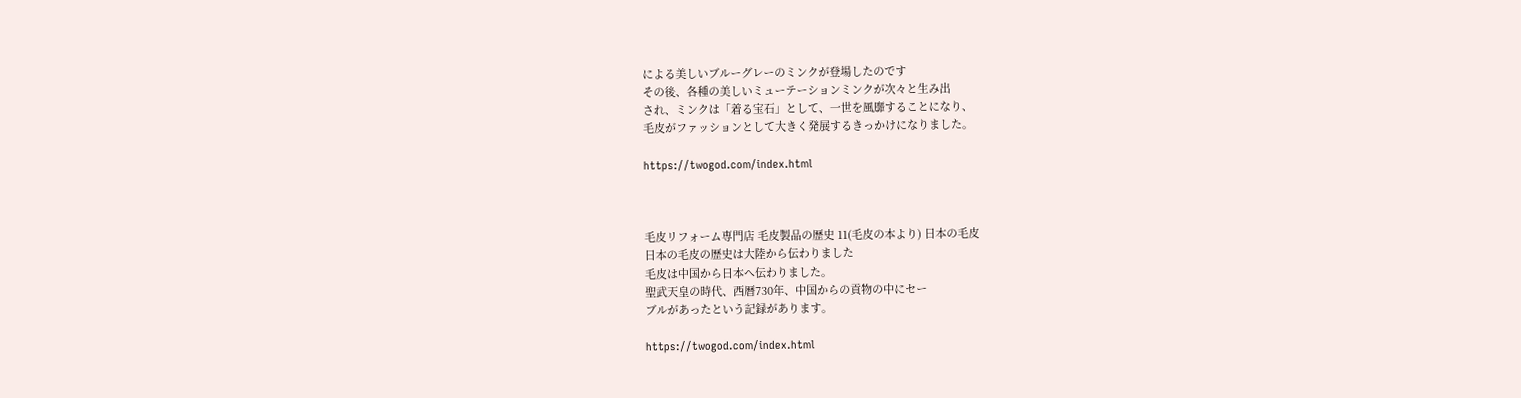による美しいブルーグレーのミンクが登場したのです
その後、各種の美しいミューテーションミンクが次々と生み出
され、ミンクは「着る宝石」として、一世を風靡することになり、
毛皮がファッションとして大きく発展するきっかけになりました。

https://twogod.com/index.html



毛皮リフォーム専門店 毛皮製品の歴史 11(毛皮の本より) 日本の毛皮
日本の毛皮の歴史は大陸から伝わりました
毛皮は中国から日本へ伝わりました。
聖武天皇の時代、西暦730年、中国からの貢物の中にセー
ブルがあったという記録があります。

https://twogod.com/index.html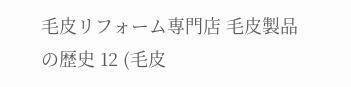毛皮リフォーム専門店 毛皮製品の歴史 12 (毛皮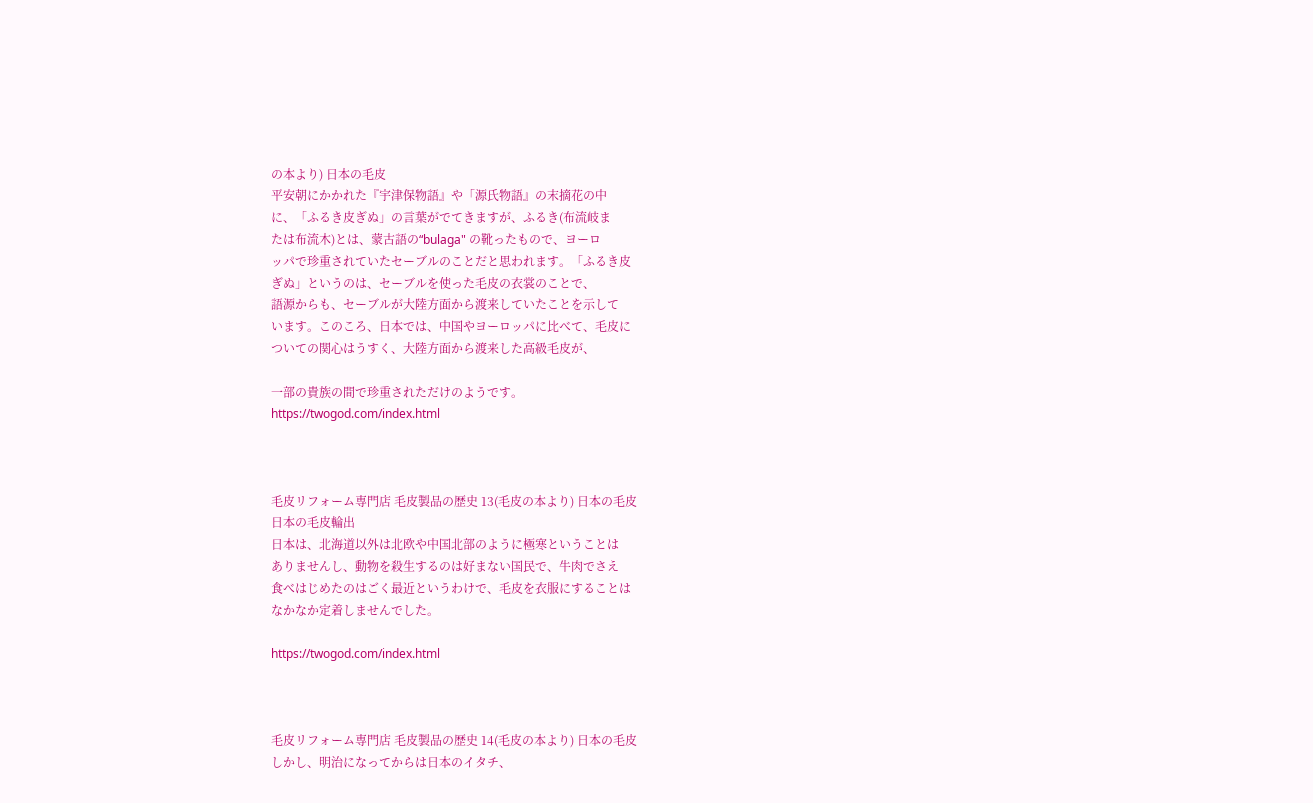の本より) 日本の毛皮
平安朝にかかれた『宇津保物語』や「源氏物語』の末摘花の中
に、「ふるき皮ぎぬ」の言葉がでてきますが、ふるき(布流岐ま
たは布流木)とは、蒙古語の“bulaga" の靴ったもので、ヨーロ
ッパで珍重されていたセーブルのことだと思われます。「ふるき皮
ぎぬ」というのは、セーブルを使った毛皮の衣裳のことで、
語源からも、セーブルが大陸方面から渡来していたことを示して
います。このころ、日本では、中国やヨーロッパに比べて、毛皮に
ついての関心はうすく、大陸方面から渡来した高級毛皮が、

一部の貴族の間で珍重されただけのようです。
https://twogod.com/index.html



毛皮リフォーム専門店 毛皮製品の歴史 13(毛皮の本より) 日本の毛皮
日本の毛皮輪出
日本は、北海道以外は北欧や中国北部のように極寒ということは
ありませんし、動物を殺生するのは好まない国民で、牛肉でさえ
食べはじめたのはごく最近というわけで、毛皮を衣服にすることは
なかなか定着しませんでした。

https://twogod.com/index.html



毛皮リフォーム専門店 毛皮製品の歴史 14(毛皮の本より) 日本の毛皮
しかし、明治になってからは日本のイタチ、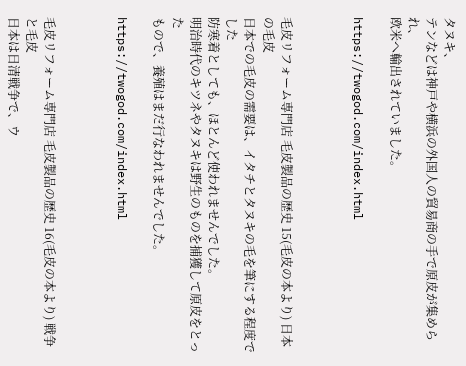タヌキ、
テンなどは神戸や横浜の外国人の貿易商の手で原皮が集められ、
欧米へ輸出されていました。

https://twogod.com/index.html



毛皮リフォーム専門店 毛皮製品の歴史 15(毛皮の本より) 日本の毛皮
日本での毛皮の需要は、イタチとタヌキの毛を筆にする程度でした
防寒着としても、ほとんど使われませんでした。
明治時代のキツネやタヌキは野生のものを捕獲して原皮をとった
もので、養殖はまだ行なわれませんでした。

https://twogod.com/index.html



毛皮リフォーム専門店 毛皮製品の歴史 16(毛皮の本より) 戦争と毛皮
日本は日清戦争で、ウ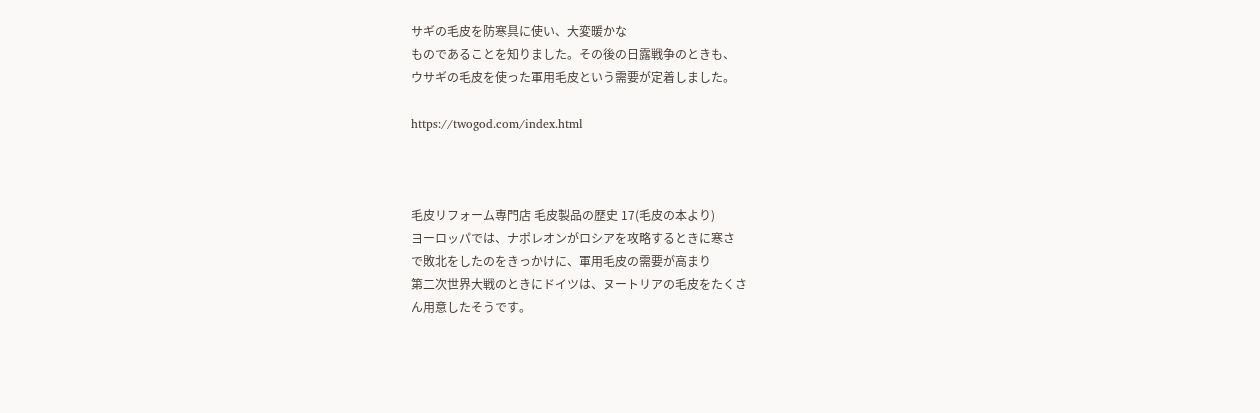サギの毛皮を防寒具に使い、大変暖かな
ものであることを知りました。その後の日露戦争のときも、
ウサギの毛皮を使った軍用毛皮という需要が定着しました。

https://twogod.com/index.html



毛皮リフォーム専門店 毛皮製品の歴史 17(毛皮の本より)
ヨーロッパでは、ナポレオンがロシアを攻略するときに寒さ
で敗北をしたのをきっかけに、軍用毛皮の需要が高まり
第二次世界大戦のときにドイツは、ヌートリアの毛皮をたくさ
ん用意したそうです。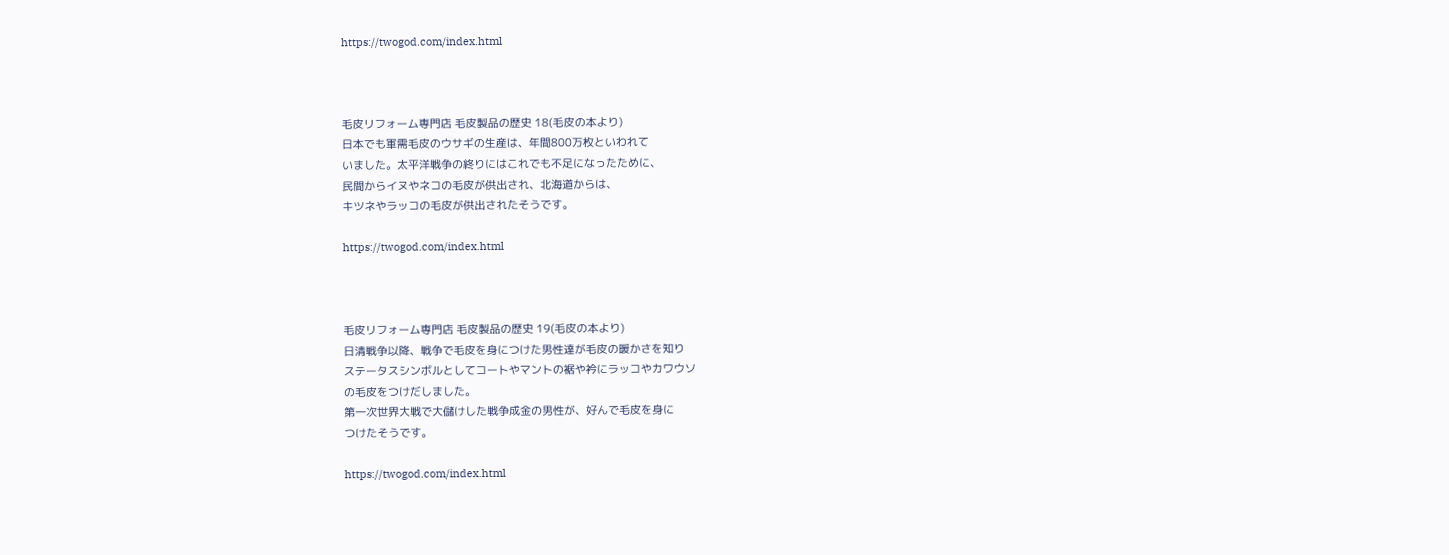https://twogod.com/index.html



毛皮リフォーム専門店 毛皮製品の歴史 18(毛皮の本より)
日本でも軍需毛皮のウサギの生産は、年間800万枚といわれて
いました。太平洋戦争の終りにはこれでも不足になったために、
民間からイヌやネコの毛皮が供出され、北海道からは、
キツネやラッコの毛皮が供出されたそうです。

https://twogod.com/index.html



毛皮リフォーム専門店 毛皮製品の歴史 19(毛皮の本より)
日清戦争以降、戦争で毛皮を身につけた男性達が毛皮の暖かさを知り
ステータスシンボルとしてコートやマントの裾や衿にラッコやカワウソ
の毛皮をつけだしました。
第一次世界大戦で大儲けした戦争成金の男性が、好んで毛皮を身に
つけたそうです。

https://twogod.com/index.html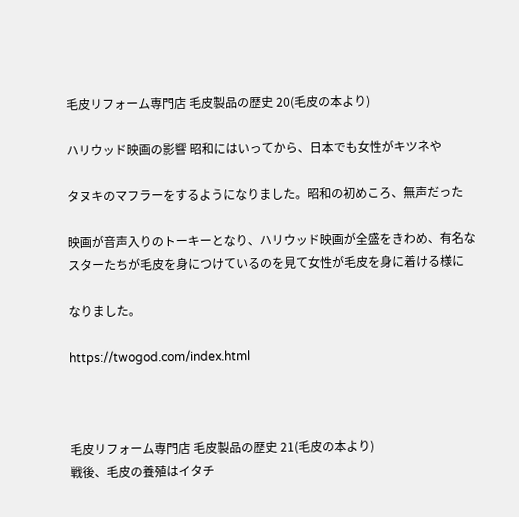毛皮リフォーム専門店 毛皮製品の歴史 20(毛皮の本より)

ハリウッド映画の影響 昭和にはいってから、日本でも女性がキツネや

タヌキのマフラーをするようになりました。昭和の初めころ、無声だった

映画が音声入りのトーキーとなり、ハリウッド映画が全盛をきわめ、有名な
スターたちが毛皮を身につけているのを見て女性が毛皮を身に着ける様に

なりました。

https://twogod.com/index.html



毛皮リフォーム専門店 毛皮製品の歴史 21(毛皮の本より)
戦後、毛皮の養殖はイタチ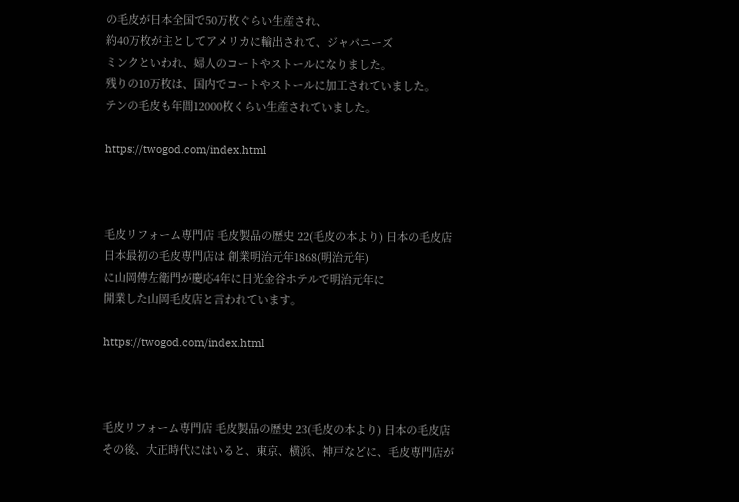の毛皮が日本全国で50万枚ぐらい生産され、
約40万枚が主としてアメリカに輸出されて、ジャパニーズ
ミンクといわれ、婦人のコートやストールになりました。
残りの10万枚は、国内でコートやストールに加工されていました。
テンの毛皮も年間12000枚くらい生産されていました。

https://twogod.com/index.html



毛皮リフォーム専門店 毛皮製品の歴史 22(毛皮の本より) 日本の毛皮店
日本最初の毛皮専門店は 創業明治元年1868(明治元年)
に山岡傳左衛門が慶応4年に日光金谷ホテルで明治元年に
開業した山岡毛皮店と言われています。

https://twogod.com/index.html



毛皮リフォーム専門店 毛皮製品の歴史 23(毛皮の本より) 日本の毛皮店
その後、大正時代にはいると、東京、横浜、神戸などに、毛皮専門店が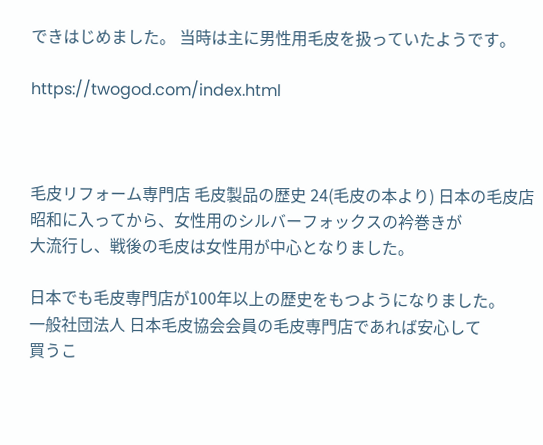できはじめました。 当時は主に男性用毛皮を扱っていたようです。

https://twogod.com/index.html



毛皮リフォーム専門店 毛皮製品の歴史 24(毛皮の本より) 日本の毛皮店
昭和に入ってから、女性用のシルバーフォックスの衿巻きが
大流行し、戦後の毛皮は女性用が中心となりました。

日本でも毛皮専門店が100年以上の歴史をもつようになりました。
一般社団法人 日本毛皮協会会員の毛皮専門店であれば安心して
買うこ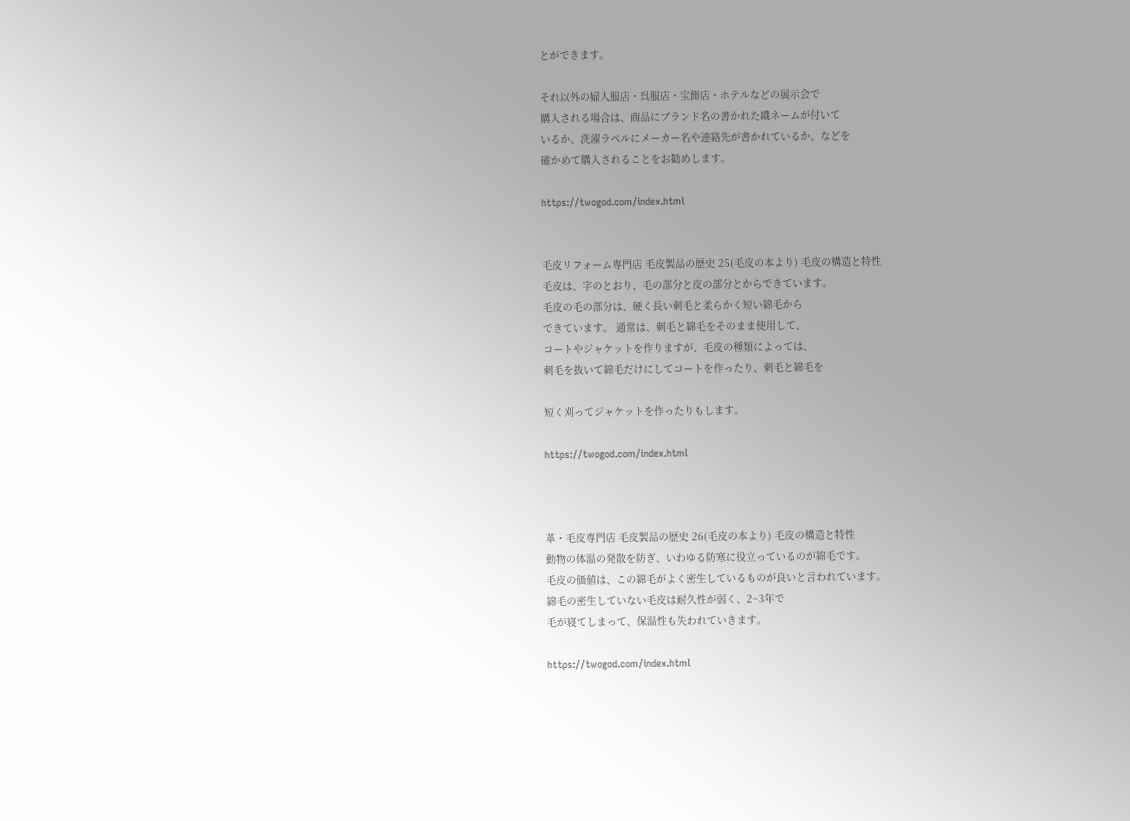とができます。

それ以外の婦人服店・呉服店・宝飾店・ホテルなどの展示会で
購入される場合は、商品にブランド名の書かれた織ネームが付いて
いるか、洗濯ラベルにメーカー名や連絡先が書かれているか、などを
確かめて購入されることをお勧めします。

https://twogod.com/index.html


毛皮リフォーム専門店 毛皮製品の歴史 25(毛皮の本より) 毛皮の構造と特性
毛皮は、字のとおり、毛の部分と皮の部分とからできています。
毛皮の毛の部分は、硬く長い刺毛と柔らかく短い綿毛から
できています。 通常は、刺毛と綿毛をそのまま使用して、
コートやジャケットを作りますが、毛皮の種類によっては、
刺毛を抜いて綿毛だけにしてコートを作ったり、刺毛と綿毛を

短く刈ってジャケットを作ったりもします。

https://twogod.com/index.html



革・毛皮専門店 毛皮製品の歴史 26(毛皮の本より) 毛皮の構造と特性
動物の体温の発散を防ぎ、いわゆる防寒に役立っているのが綿毛です。
毛皮の価値は、この綿毛がよく密生しているものが良いと言われています。
綿毛の密生していない毛皮は耐久性が弱く、2~3年で
毛が寝てしまって、保温性も失われていきます。

https://twogod.com/index.html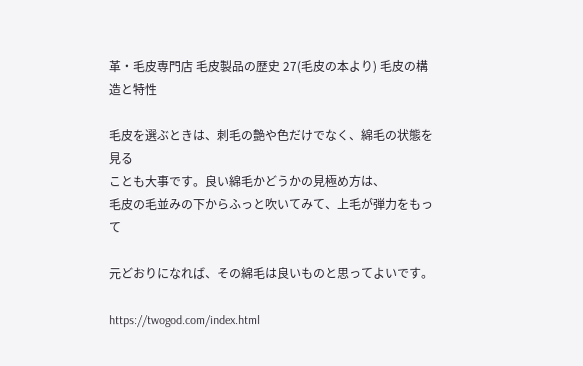革・毛皮専門店 毛皮製品の歴史 27(毛皮の本より) 毛皮の構造と特性

毛皮を選ぶときは、刺毛の艶や色だけでなく、綿毛の状態を見る
ことも大事です。良い綿毛かどうかの見極め方は、
毛皮の毛並みの下からふっと吹いてみて、上毛が弾力をもって

元どおりになれば、その綿毛は良いものと思ってよいです。

https://twogod.com/index.html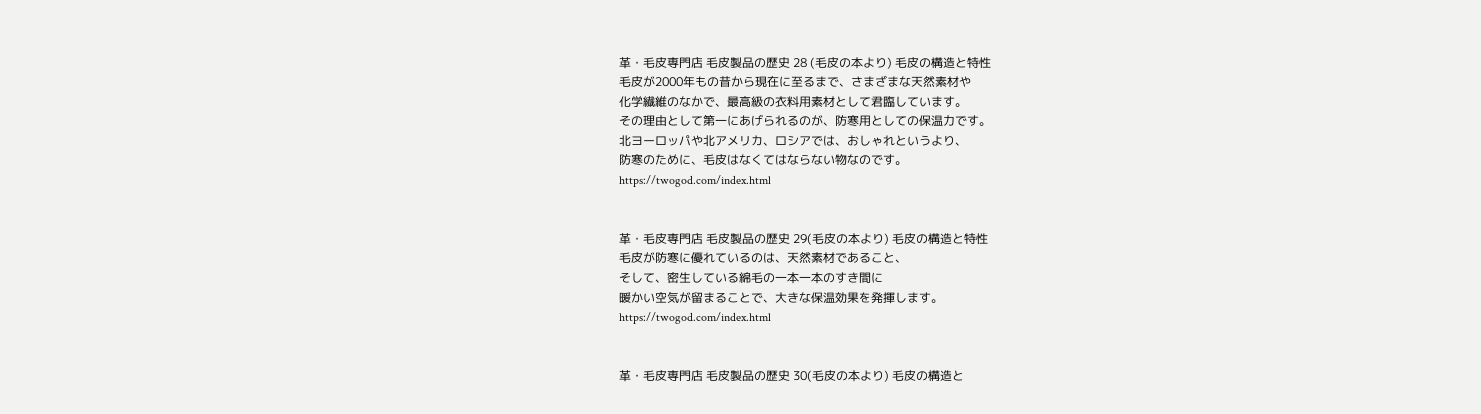革・毛皮専門店 毛皮製品の歴史 28 (毛皮の本より) 毛皮の構造と特性
毛皮が2000年もの昔から現在に至るまで、さまざまな天然素材や
化学繊維のなかで、最高級の衣料用素材として君臨しています。
その理由として第一にあげられるのが、防寒用としての保温力です。
北ヨーロッパや北アメリカ、ロシアでは、おしゃれというより、
防寒のために、毛皮はなくてはならない物なのです。
https://twogod.com/index.html


革・毛皮専門店 毛皮製品の歴史 29(毛皮の本より) 毛皮の構造と特性
毛皮が防寒に優れているのは、天然素材であること、
そして、密生している綿毛の一本一本のすき間に
暖かい空気が留まることで、大きな保温効果を発揮します。
https://twogod.com/index.html


革・毛皮専門店 毛皮製品の歴史 30(毛皮の本より) 毛皮の構造と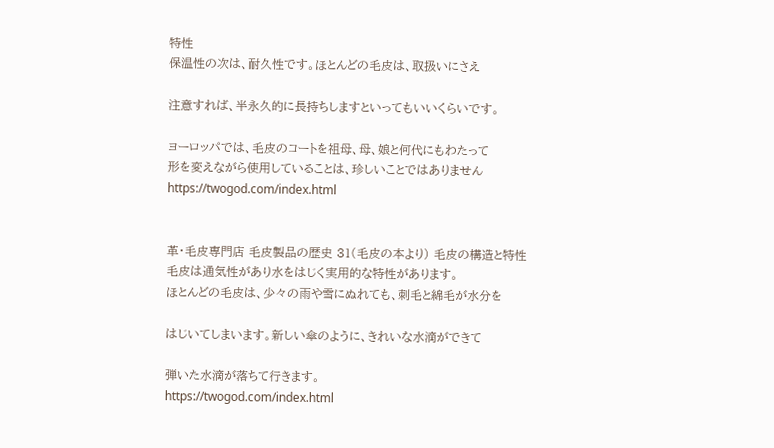特性
保温性の次は、耐久性です。ほとんどの毛皮は、取扱いにさえ

注意すれば、半永久的に長持ちしますといってもいいくらいです。

ヨーロッパでは、毛皮のコートを祖母、母、娘と何代にもわたって
形を変えながら使用していることは、珍しいことではありません
https://twogod.com/index.html


革・毛皮専門店 毛皮製品の歴史 31(毛皮の本より) 毛皮の構造と特性
毛皮は通気性があり水をはじく実用的な特性があります。
ほとんどの毛皮は、少々の雨や雪にぬれても、刺毛と綿毛が水分を

はじいてしまいます。新しい傘のように、きれいな水滴ができて

弾いた水滴が落ちて行きます。
https://twogod.com/index.html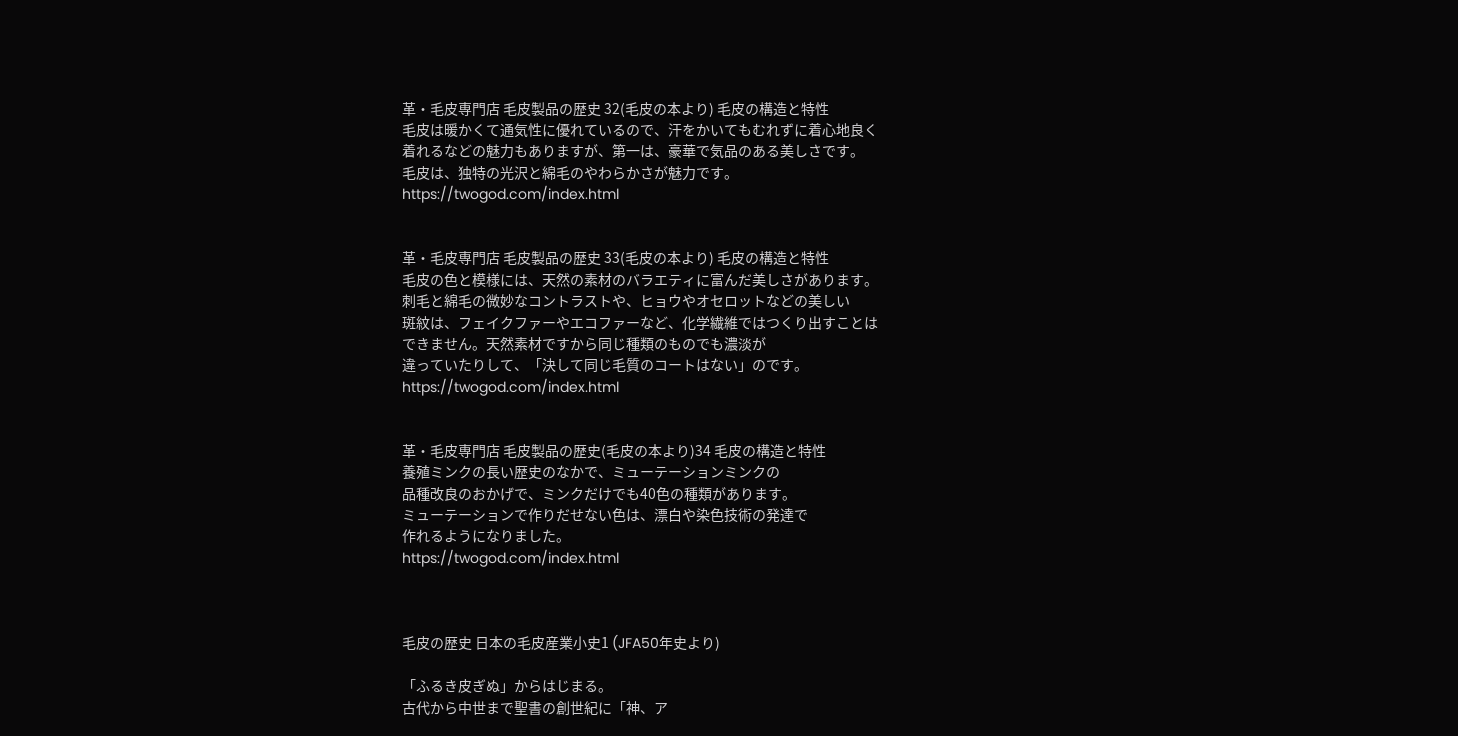革・毛皮専門店 毛皮製品の歴史 32(毛皮の本より) 毛皮の構造と特性
毛皮は暖かくて通気性に優れているので、汗をかいてもむれずに着心地良く
着れるなどの魅力もありますが、第一は、豪華で気品のある美しさです。
毛皮は、独特の光沢と綿毛のやわらかさが魅力です。
https://twogod.com/index.html


革・毛皮専門店 毛皮製品の歴史 33(毛皮の本より) 毛皮の構造と特性
毛皮の色と模様には、天然の素材のバラエティに富んだ美しさがあります。
刺毛と綿毛の微妙なコントラストや、ヒョウやオセロットなどの美しい
斑紋は、フェイクファーやエコファーなど、化学繊維ではつくり出すことは
できません。天然素材ですから同じ種類のものでも濃淡が
違っていたりして、「決して同じ毛質のコートはない」のです。
https://twogod.com/index.html


革・毛皮専門店 毛皮製品の歴史(毛皮の本より)34 毛皮の構造と特性
養殖ミンクの長い歴史のなかで、ミューテーションミンクの
品種改良のおかげで、ミンクだけでも40色の種類があります。
ミューテーションで作りだせない色は、漂白や染色技術の発達で
作れるようになりました。
https://twogod.com/index.html



毛皮の歴史 日本の毛皮産業小史1 (JFA50年史より)

「ふるき皮ぎぬ」からはじまる。
古代から中世まで聖書の創世紀に「神、ア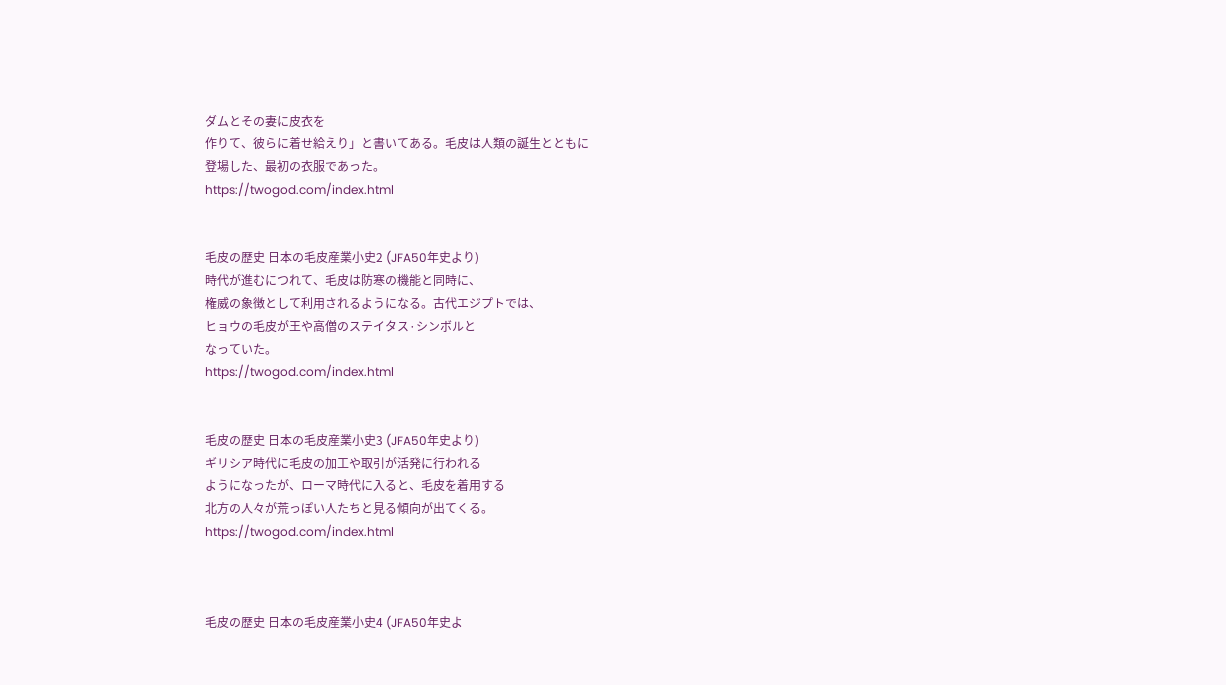ダムとその妻に皮衣を
作りて、彼らに着せ給えり」と書いてある。毛皮は人類の誕生とともに
登場した、最初の衣服であった。
https://twogod.com/index.html


毛皮の歴史 日本の毛皮産業小史2 (JFA50年史より)
時代が進むにつれて、毛皮は防寒の機能と同時に、
権威の象徴として利用されるようになる。古代エジプトでは、
ヒョウの毛皮が王や高僧のステイタス·シンボルと
なっていた。
https://twogod.com/index.html


毛皮の歴史 日本の毛皮産業小史3 (JFA50年史より)
ギリシア時代に毛皮の加工や取引が活発に行われる
ようになったが、ローマ時代に入ると、毛皮を着用する
北方の人々が荒っぽい人たちと見る傾向が出てくる。
https://twogod.com/index.html



毛皮の歴史 日本の毛皮産業小史4 (JFA50年史よ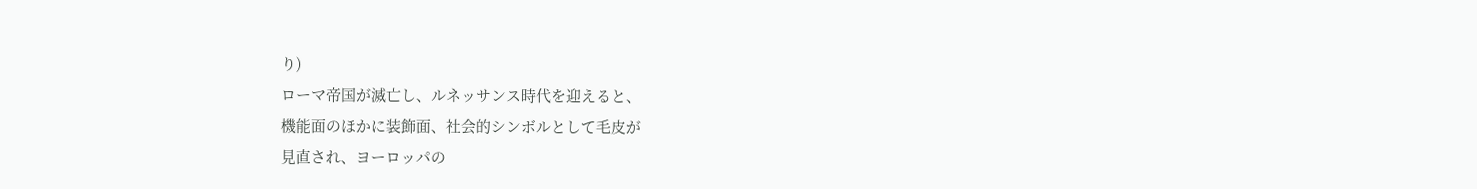り)
ローマ帝国が滅亡し、ルネッサンス時代を迎えると、
機能面のほかに装飾面、社会的シンボルとして毛皮が
見直され、ヨーロッパの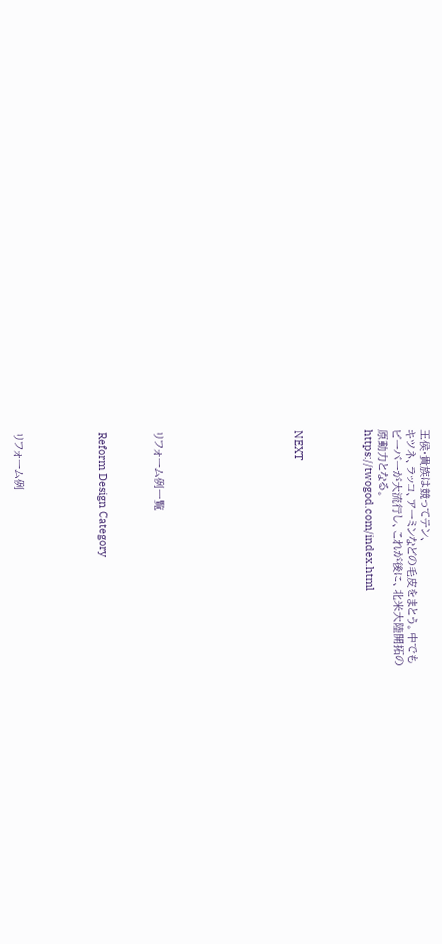王侯·貴族は競ってテン、
キツネ、ラッコ、アーミンなどの毛皮をまとう。中でも
ビーバーが大流行し、これが後に、北米大陸開拓の
原動力となる。
https://twogod.com/index.html




NEXT









リフォーム例一覧



Reform Design Category





リフォーム例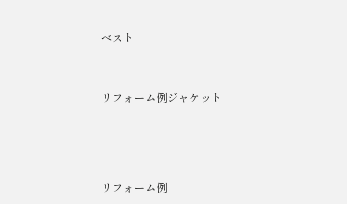ベスト



リフォーム例ジャケット





リフォーム例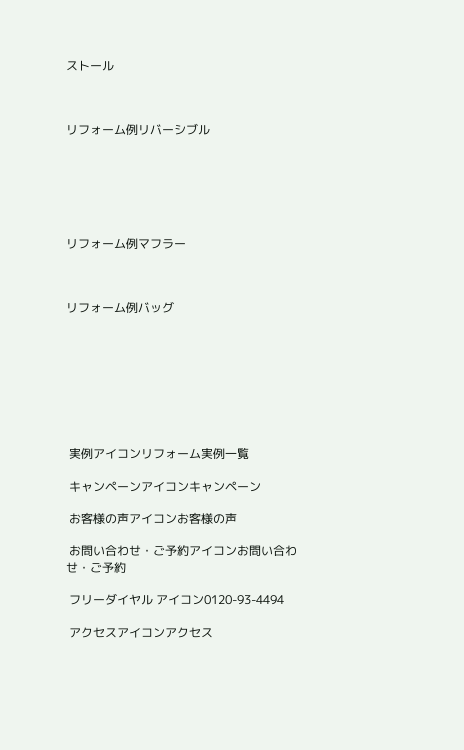ストール



リフォーム例リバーシブル






リフォーム例マフラー



リフォーム例バッグ








 実例アイコンリフォーム実例一覧

 キャンペーンアイコンキャンペーン

 お客様の声アイコンお客様の声

 お問い合わせ・ご予約アイコンお問い合わせ・ご予約

 フリーダイヤル アイコン0120-93-4494

 アクセスアイコンアクセス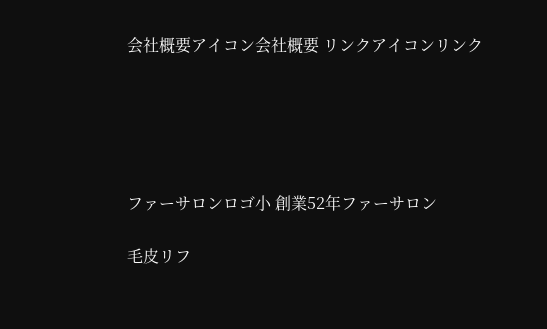会社概要アイコン会社概要 リンクアイコンリンク





ファーサロンロゴ小 創業52年ファーサロン

毛皮リフ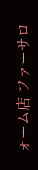ォーム店 ファーサロ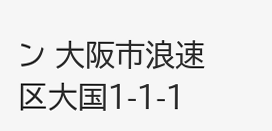ン 大阪市浪速区大国1-1-1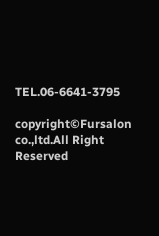TEL.06-6641-3795

copyright©Fursalon co.,ltd.All Right Reserved